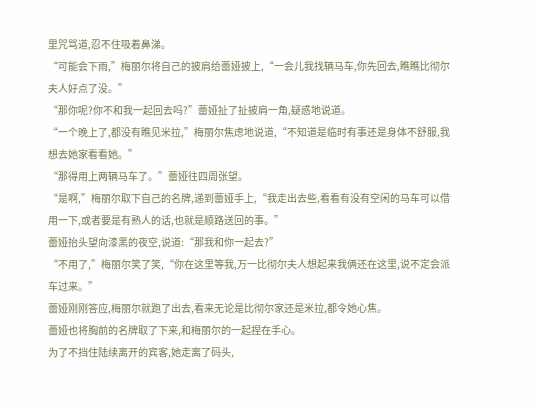里咒骂道,忍不住吸着鼻涕。
“可能会下雨,”梅丽尔将自己的披肩给蕾娅披上,“一会儿我找辆马车,你先回去,瞧瞧比彻尔夫人好点了没。”
“那你呢?你不和我一起回去吗?”蕾娅扯了扯披肩一角,疑惑地说道。
“一个晚上了,都没有瞧见米拉,”梅丽尔焦虑地说道,“不知道是临时有事还是身体不舒服,我想去她家看看她。”
“那得用上两辆马车了。”蕾娅往四周张望。
“是啊,”梅丽尔取下自己的名牌,递到蕾娅手上,“我走出去些,看看有没有空闲的马车可以借用一下,或者要是有熟人的话,也就是顺路送回的事。”
蕾娅抬头望向漆黑的夜空,说道:“那我和你一起去?”
“不用了,”梅丽尔笑了笑,“你在这里等我,万一比彻尔夫人想起来我俩还在这里,说不定会派车过来。”
蕾娅刚刚答应,梅丽尔就跑了出去,看来无论是比彻尔家还是米拉,都令她心焦。
蕾娅也将胸前的名牌取了下来,和梅丽尔的一起捏在手心。
为了不挡住陆续离开的宾客,她走离了码头,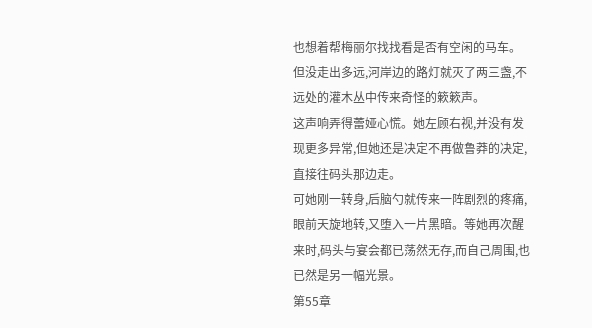也想着帮梅丽尔找找看是否有空闲的马车。
但没走出多远,河岸边的路灯就灭了两三盏,不远处的灌木丛中传来奇怪的簌簌声。
这声响弄得蕾娅心慌。她左顾右视,并没有发现更多异常,但她还是决定不再做鲁莽的决定,直接往码头那边走。
可她刚一转身,后脑勺就传来一阵剧烈的疼痛,眼前天旋地转,又堕入一片黑暗。等她再次醒来时,码头与宴会都已荡然无存,而自己周围,也已然是另一幅光景。
第55章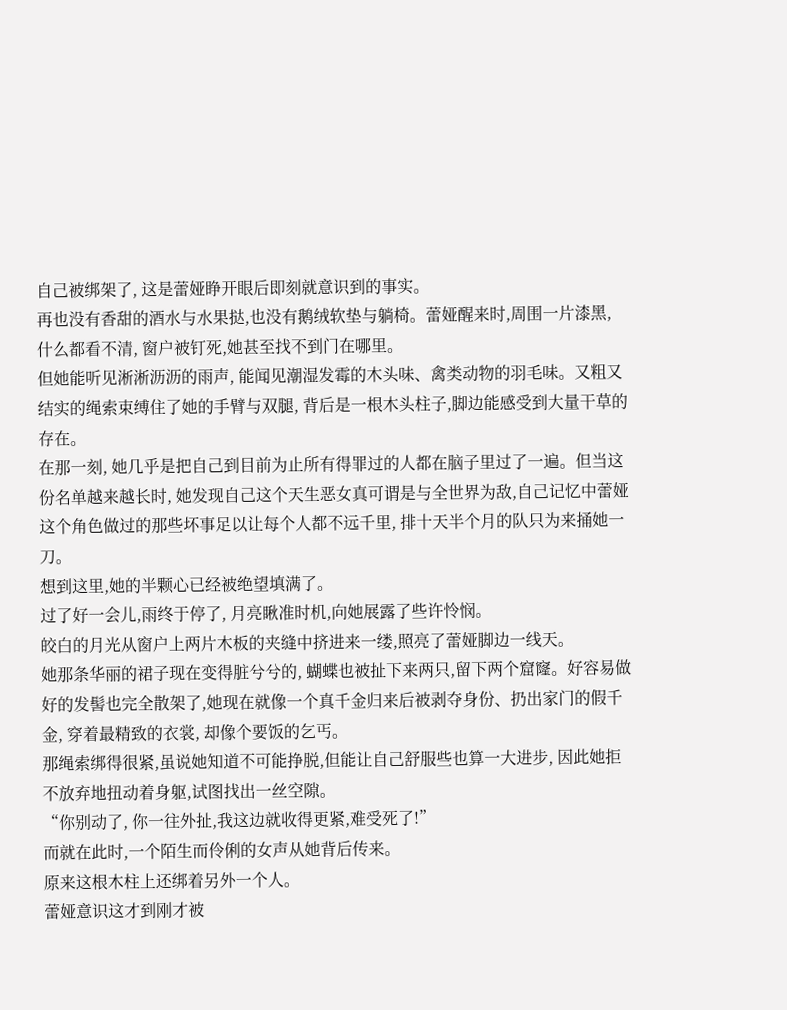自己被绑架了, 这是蕾娅睁开眼后即刻就意识到的事实。
再也没有香甜的酒水与水果挞,也没有鹅绒软垫与躺椅。蕾娅醒来时,周围一片漆黑, 什么都看不清, 窗户被钉死,她甚至找不到门在哪里。
但她能听见淅淅沥沥的雨声, 能闻见潮湿发霉的木头味、禽类动物的羽毛味。又粗又结实的绳索束缚住了她的手臂与双腿, 背后是一根木头柱子,脚边能感受到大量干草的存在。
在那一刻, 她几乎是把自己到目前为止所有得罪过的人都在脑子里过了一遍。但当这份名单越来越长时, 她发现自己这个天生恶女真可谓是与全世界为敌,自己记忆中蕾娅这个角色做过的那些坏事足以让每个人都不远千里, 排十天半个月的队只为来捅她一刀。
想到这里,她的半颗心已经被绝望填满了。
过了好一会儿,雨终于停了, 月亮瞅准时机,向她展露了些许怜悯。
皎白的月光从窗户上两片木板的夹缝中挤进来一缕,照亮了蕾娅脚边一线天。
她那条华丽的裙子现在变得脏兮兮的, 蝴蝶也被扯下来两只,留下两个窟窿。好容易做好的发髻也完全散架了,她现在就像一个真千金归来后被剥夺身份、扔出家门的假千金, 穿着最精致的衣裳, 却像个要饭的乞丐。
那绳索绑得很紧,虽说她知道不可能挣脱,但能让自己舒服些也算一大进步, 因此她拒不放弃地扭动着身躯,试图找出一丝空隙。
“你别动了, 你一往外扯,我这边就收得更紧,难受死了!”
而就在此时,一个陌生而伶俐的女声从她背后传来。
原来这根木柱上还绑着另外一个人。
蕾娅意识这才到刚才被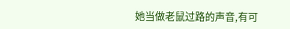她当做老鼠过路的声音,有可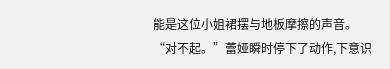能是这位小姐裙摆与地板摩擦的声音。
“对不起。”蕾娅瞬时停下了动作,下意识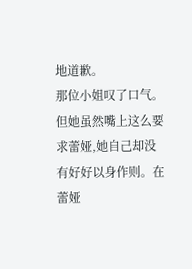地道歉。
那位小姐叹了口气。但她虽然嘴上这么要求蕾娅,她自己却没有好好以身作则。在蕾娅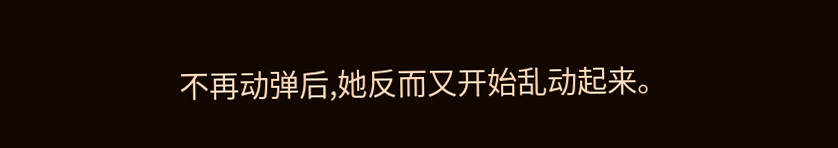不再动弹后,她反而又开始乱动起来。